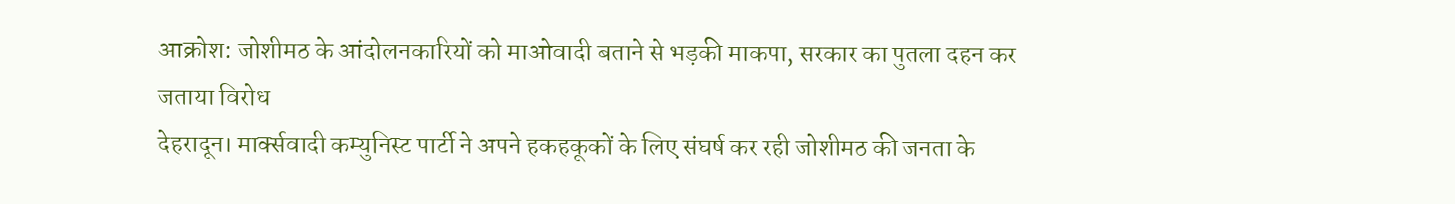आक्रोश: जोशीमठ के आंदोलनकारियों को माओवादी बताने से भड़की माकपा, सरकार का पुतला दहन कर जताया विरोध
देहरादून। मार्क्सवादी कम्युनिस्ट पार्टी ने अपने हकहकूकों के लिए संघर्ष कर रही जोशीमठ की जनता के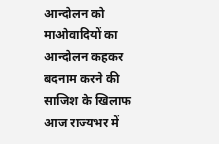आन्दोलन को माओवादियों का आन्दोलन कहकर बदनाम करने की साजिश के खिलाफ आज राज्यभर में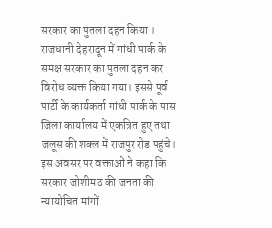सरकार का पुतला दहन किया ।
राजधानी देहरादून में गांधी पार्क के समक्ष सरकार का पुतला दहन कर विरोध व्यक्त किया गया। इससे पूर्व पार्टी के कार्यकर्ता गांधी पार्क के पास जिला कार्यालय में एकत्रित हुए तथा जलूस की शक्ल में राजपुर रोड पहुंचे। इस अवसर पर वक्ताओं ने कहा कि सरकार जोशीमठ की जनता की न्यायोचित मांगों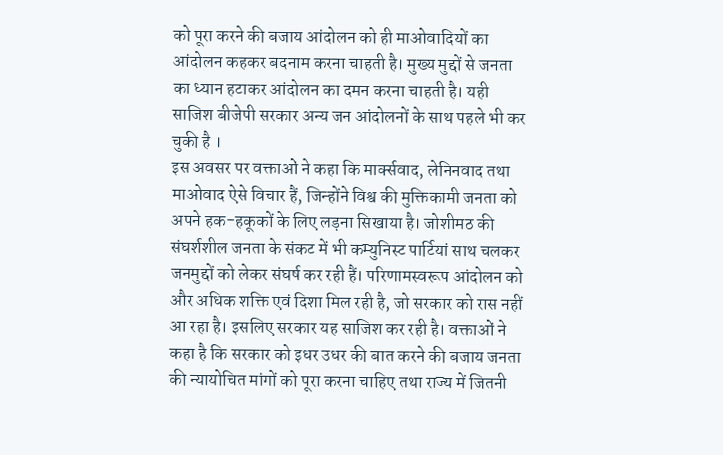को पूरा करने की बजाय आंदोलन को ही माओवादियों का आंदोलन कहकर बदनाम करना चाहती है। मुख्य मुद्दों से जनता का ध्यान हटाकर आंदोलन का दमन करना चाहती है। यही साजिश बीजेपी सरकार अन्य जन आंदोलनों के साथ पहले भी कर चुकी है ।
इस अवसर पर वक्ताओं ने कहा कि मार्क्सवाद, लेनिनवाद तथा माओवाद ऐसे विचार हैं, जिन्होंने विश्व की मुक्तिकामी जनता को अपने हक-हकूकों के लिए लड़ना सिखाया है। जोशीमठ की संघर्शशील जनता के संकट में भी कम्युनिस्ट पार्टियां साथ चलकर जनमुद्दों को लेकर संघर्ष कर रही हैं। परिणामस्वरूप आंदोलन को और अधिक शक्ति एवं दिशा मिल रही है, जो सरकार को रास नहीं आ रहा है। इसलिए सरकार यह साजिश कर रही है। वक्ताओं ने कहा है कि सरकार को इधर उधर की बात करने की बजाय जनता की न्यायोचित मांगों को पूरा करना चाहिए तथा राज्य में जितनी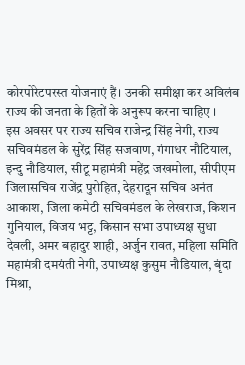कोरपोरेटपरस्त योजनाएं हैं। उनकी समीक्षा कर अविलंब राज्य की जनता के हितों के अनुरूप करना चाहिए ।
इस अवसर पर राज्य सचिव राजेन्द्र सिंह नेगी, राज्य सचिवमंडल के सुरेंद्र सिंह सजवाण, गंगाधर नौटियाल, इन्दु नौडियाल, सीटू महामंत्री महेंद्र जखमोला, सीपीएम जिलासचिव राजेंद्र पुरोहित, देहरादून सचिव अनंत आकाश, जिला कमेटी सचिवमंडल के लेखराज, किशन गुनियाल, विजय भट्ट, किसान सभा उपाध्यक्ष सुधा देवली, अमर बहादुर शाही, अर्जुन रावत, महिला समिति महामंत्री दमयंती नेगी, उपाध्यक्ष कुसुम नौडियाल, बृंदा मिश्रा,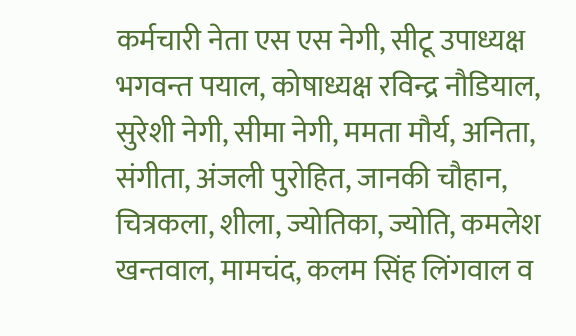कर्मचारी नेता एस एस नेगी, सीटू उपाध्यक्ष भगवन्त पयाल, कोषाध्यक्ष रविन्द्र नौडियाल, सुरेशी नेगी, सीमा नेगी, ममता मौर्य, अनिता, संगीता, अंजली पुरोहित, जानकी चौहान, चित्रकला, शीला, ज्योतिका, ज्योति, कमलेश खन्तवाल, मामचंद, कलम सिंह लिंगवाल व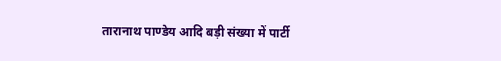तारानाथ पाण्डेय आदि बड़ी संख्या में पार्टी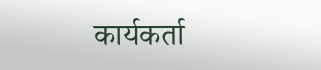कार्यकर्ता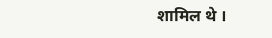शामिल थे ।